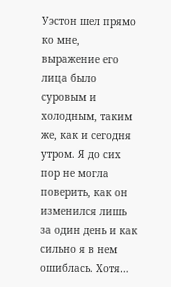Уэстон шел прямо ко мне, выражение его лица было суровым и холодным, таким же, как и сегодня утром. Я до сих пор не могла поверить, как он изменился лишь за один день и как сильно я в нем ошиблась. Хотя…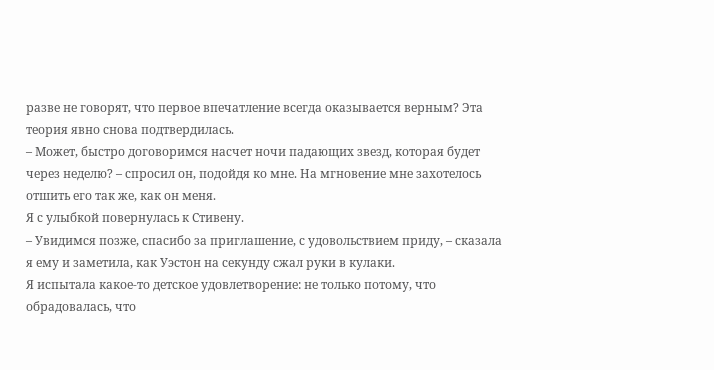разве не говорят, что первое впечатление всегда оказывается верным? Эта теория явно снова подтвердилась.
– Может, быстро договоримся насчет ночи падающих звезд, которая будет через неделю? – спросил он, подойдя ко мне. На мгновение мне захотелось отшить его так же, как он меня.
Я с улыбкой повернулась к Стивену.
– Увидимся позже, спасибо за приглашение, с удовольствием приду, – сказала я ему и заметила, как Уэстон на секунду сжал руки в кулаки.
Я испытала какое-то детское удовлетворение: не только потому, что обрадовалась, что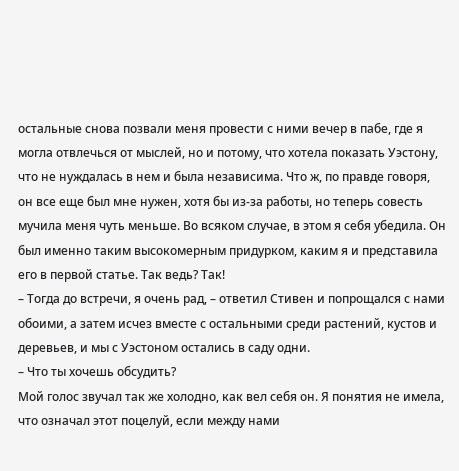остальные снова позвали меня провести с ними вечер в пабе, где я могла отвлечься от мыслей, но и потому, что хотела показать Уэстону, что не нуждалась в нем и была независима. Что ж, по правде говоря, он все еще был мне нужен, хотя бы из-за работы, но теперь совесть мучила меня чуть меньше. Во всяком случае, в этом я себя убедила. Он был именно таким высокомерным придурком, каким я и представила его в первой статье. Так ведь? Так!
– Тогда до встречи, я очень рад, – ответил Стивен и попрощался с нами обоими, а затем исчез вместе с остальными среди растений, кустов и деревьев, и мы с Уэстоном остались в саду одни.
– Что ты хочешь обсудить?
Мой голос звучал так же холодно, как вел себя он. Я понятия не имела, что означал этот поцелуй, если между нами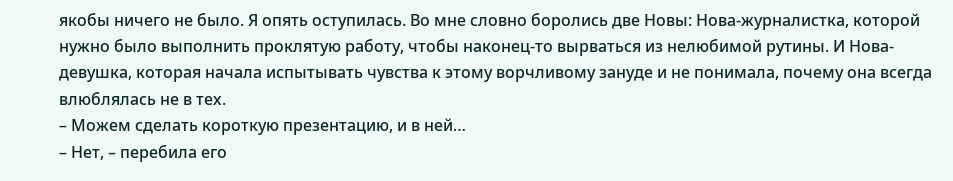якобы ничего не было. Я опять оступилась. Во мне словно боролись две Новы: Нова-журналистка, которой нужно было выполнить проклятую работу, чтобы наконец-то вырваться из нелюбимой рутины. И Нова-девушка, которая начала испытывать чувства к этому ворчливому зануде и не понимала, почему она всегда влюблялась не в тех.
– Можем сделать короткую презентацию, и в ней…
– Нет, – перебила его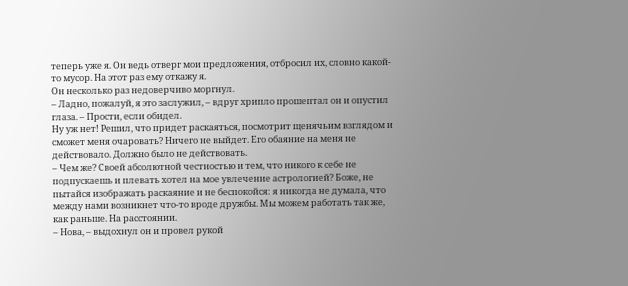теперь уже я. Он ведь отверг мои предложения, отбросил их, словно какой-то мусор. На этот раз ему откажу я.
Он несколько раз недоверчиво моргнул.
– Ладно, пожалуй, я это заслужил, – вдруг хрипло прошептал он и опустил глаза. – Прости, если обидел.
Ну уж нет! Решил, что придет раскаяться, посмотрит щенячьим взглядом и сможет меня очаровать? Ничего не выйдет. Его обаяние на меня не действовало. Должно было не действовать.
– Чем же? Своей абсолютной честностью и тем, что никого к себе не подпускаешь и плевать хотел на мое увлечение астрологией? Боже, не пытайся изображать раскаяние и не беспокойся: я никогда не думала, что между нами возникнет что-то вроде дружбы. Мы можем работать так же, как раньше. На расстоянии.
– Нова, – выдохнул он и провел рукой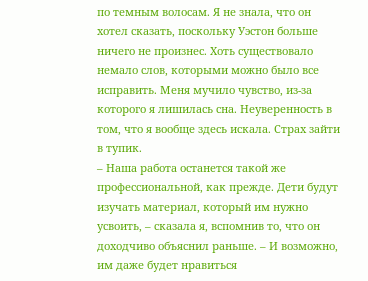по темным волосам. Я не знала, что он хотел сказать, поскольку Уэстон больше ничего не произнес. Хоть существовало немало слов, которыми можно было все исправить. Меня мучило чувство, из-за которого я лишилась сна. Неуверенность в том, что я вообще здесь искала. Страх зайти в тупик.
– Наша работа останется такой же профессиональной, как прежде. Дети будут изучать материал, который им нужно усвоить, – сказала я, вспомнив то, что он доходчиво объяснил раньше. – И возможно, им даже будет нравиться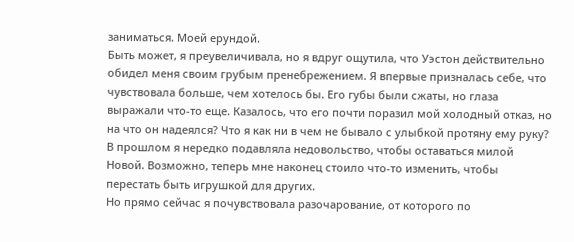заниматься. Моей ерундой.
Быть может, я преувеличивала, но я вдруг ощутила, что Уэстон действительно обидел меня своим грубым пренебрежением. Я впервые призналась себе, что чувствовала больше, чем хотелось бы. Его губы были сжаты, но глаза выражали что-то еще. Казалось, что его почти поразил мой холодный отказ, но на что он надеялся? Что я как ни в чем не бывало с улыбкой протяну ему руку? В прошлом я нередко подавляла недовольство, чтобы оставаться милой Новой. Возможно, теперь мне наконец стоило что-то изменить, чтобы перестать быть игрушкой для других.
Но прямо сейчас я почувствовала разочарование, от которого по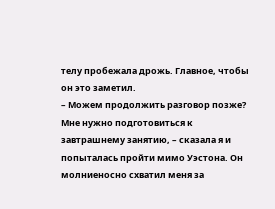телу пробежала дрожь. Главное, чтобы он это заметил.
– Можем продолжить разговор позже? Мне нужно подготовиться к завтрашнему занятию, – сказала я и попыталась пройти мимо Уэстона. Он молниеносно схватил меня за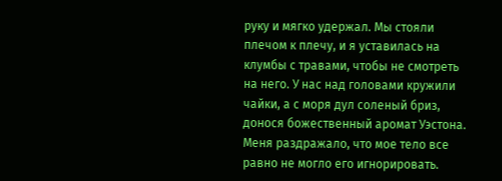руку и мягко удержал. Мы стояли плечом к плечу, и я уставилась на клумбы с травами, чтобы не смотреть на него. У нас над головами кружили чайки, а с моря дул соленый бриз, донося божественный аромат Уэстона. Меня раздражало, что мое тело все равно не могло его игнорировать.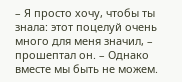– Я просто хочу, чтобы ты знала: этот поцелуй очень много для меня значил, – прошептал он. – Однако вместе мы быть не можем.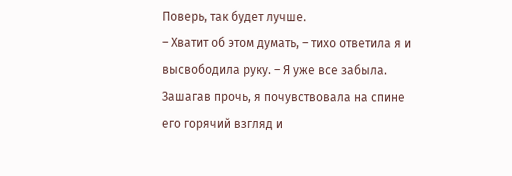Поверь, так будет лучше.
– Хватит об этом думать, – тихо ответила я и высвободила руку. – Я уже все забыла.
Зашагав прочь, я почувствовала на спине его горячий взгляд и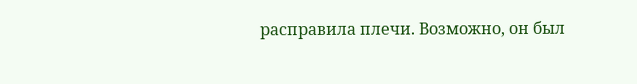расправила плечи. Возможно, он был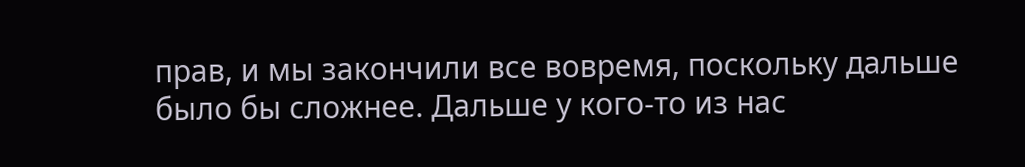прав, и мы закончили все вовремя, поскольку дальше было бы сложнее. Дальше у кого-то из нас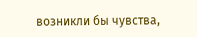возникли бы чувства,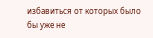избавиться от которых было бы уже не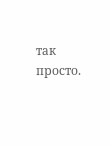так просто.